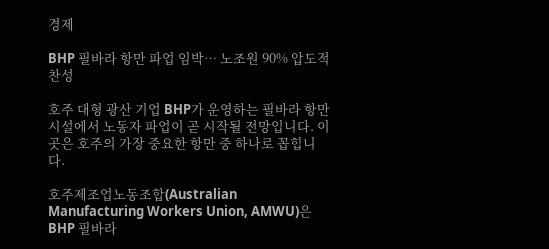경제

BHP 필바라 항만 파업 임박… 노조원 90% 압도적 찬성

호주 대형 광산 기업 BHP가 운영하는 필바라 항만 시설에서 노동자 파업이 곧 시작될 전망입니다. 이곳은 호주의 가장 중요한 항만 중 하나로 꼽힙니다.

호주제조업노동조합(Australian Manufacturing Workers Union, AMWU)은 BHP 필바라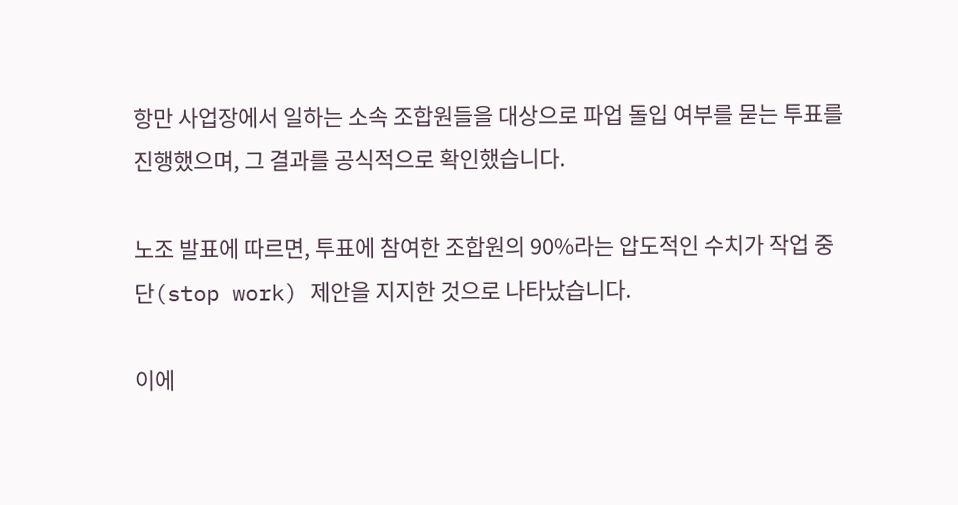항만 사업장에서 일하는 소속 조합원들을 대상으로 파업 돌입 여부를 묻는 투표를 진행했으며, 그 결과를 공식적으로 확인했습니다.

노조 발표에 따르면, 투표에 참여한 조합원의 90%라는 압도적인 수치가 작업 중단(stop work) 제안을 지지한 것으로 나타났습니다.

이에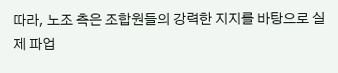따라, 노조 측은 조합원들의 강력한 지지를 바탕으로 실제 파업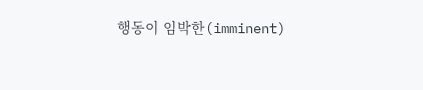행동이 임박한(imminent)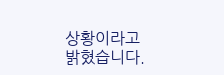상황이라고 밝혔습니다.